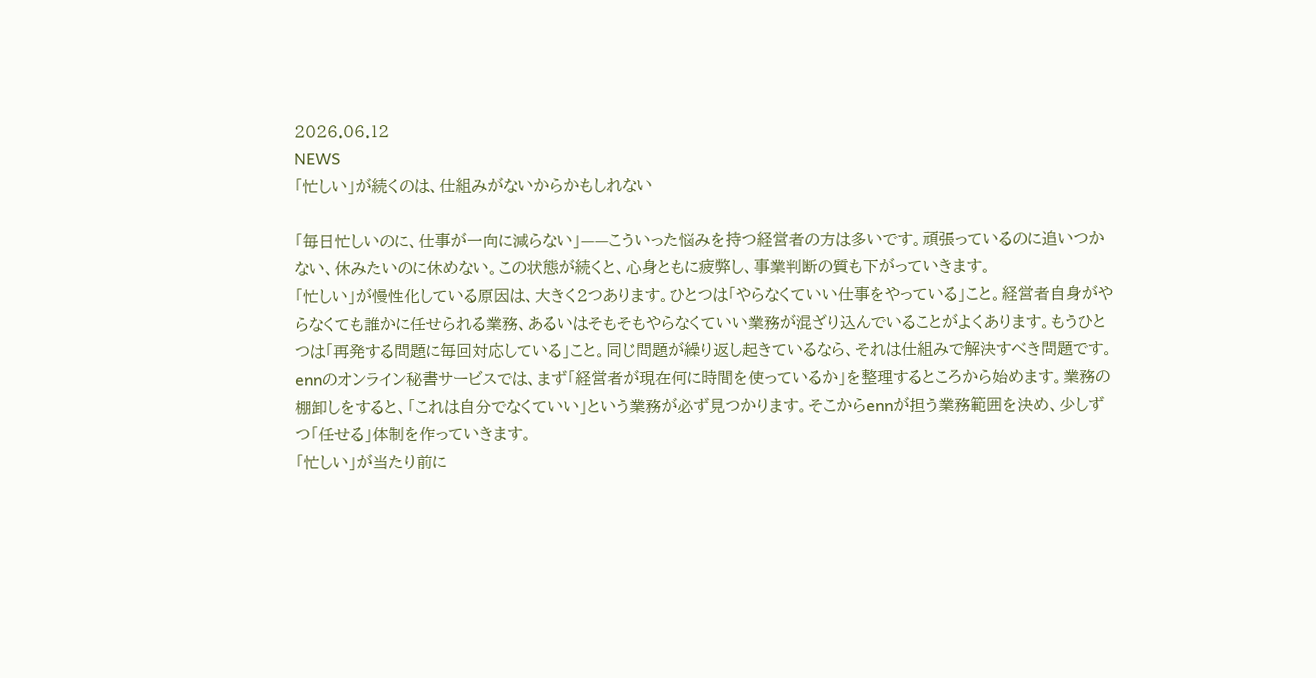2026.06.12
NEWS
「忙しい」が続くのは、仕組みがないからかもしれない

「毎日忙しいのに、仕事が一向に減らない」——こういった悩みを持つ経営者の方は多いです。頑張っているのに追いつかない、休みたいのに休めない。この状態が続くと、心身ともに疲弊し、事業判断の質も下がっていきます。
「忙しい」が慢性化している原因は、大きく2つあります。ひとつは「やらなくていい仕事をやっている」こと。経営者自身がやらなくても誰かに任せられる業務、あるいはそもそもやらなくていい業務が混ざり込んでいることがよくあります。もうひとつは「再発する問題に毎回対応している」こと。同じ問題が繰り返し起きているなら、それは仕組みで解決すべき問題です。
ennのオンライン秘書サービスでは、まず「経営者が現在何に時間を使っているか」を整理するところから始めます。業務の棚卸しをすると、「これは自分でなくていい」という業務が必ず見つかります。そこからennが担う業務範囲を決め、少しずつ「任せる」体制を作っていきます。
「忙しい」が当たり前に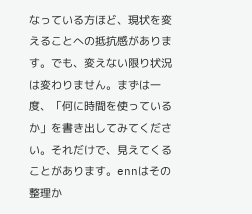なっている方ほど、現状を変えることへの抵抗感があります。でも、変えない限り状況は変わりません。まずは一度、「何に時間を使っているか」を書き出してみてください。それだけで、見えてくることがあります。ennはその整理か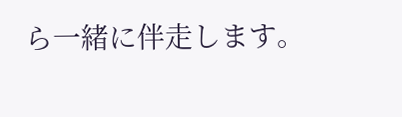ら一緒に伴走します。